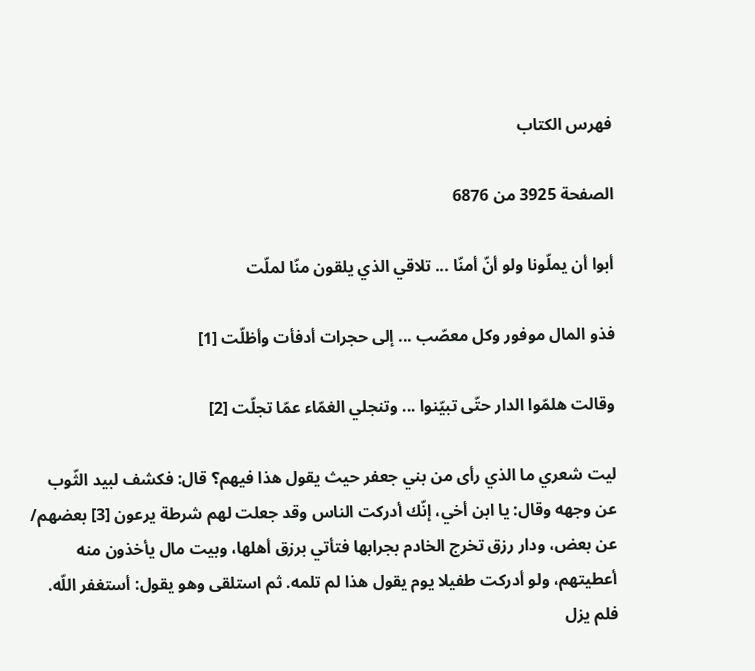فهرس الكتاب

الصفحة 3925 من 6876

أبوا أن يملّونا ولو أنّ أمنّا ... تلاقي الذي يلقون منّا لملّت

فذو المال موفور وكل معصّب ... إلى حجرات أدفأت وأظلّت [1]

وقالت هلمّوا الدار حتّى تبيّنوا ... وتنجلي الغمّاء عمّا تجلّت [2]

ليت شعري ما الذي رأى من بني جعفر حيث يقول هذا فيهم؟ قال: فكشف لبيد الثّوب عن وجهه وقال: يا ابن أخي، إنّك أدركت الناس وقد جعلت لهم شرطة يرعون [3] بعضهم/ عن بعض، ودار رزق تخرج الخادم بجرابها فتأتي برزق أهلها، وبيت مال يأخذون منه أعطيتهم، ولو أدركت طفيلا يوم يقول هذا لم تلمه. ثم استلقى وهو يقول: أستغفر اللّه. فلم يزل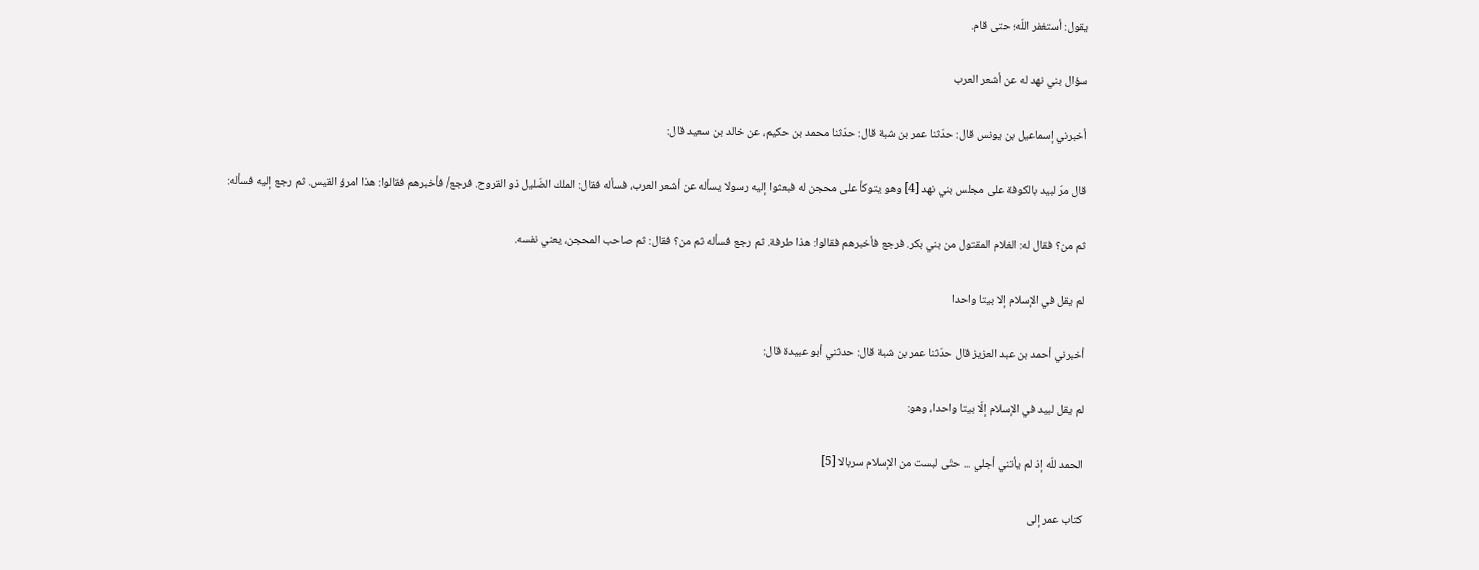يقول: أستغفر اللّه؛ حتى قام.

سؤال بني نهد له عن أشعر العرب

أخبرني إسماعيل بن يونس قال: حدّثنا عمر بن شبة قال: حدّثنا محمد بن حكيم، عن خالد بن سعيد قال:

قال مرّ لبيد بالكوفة على مجلس بني نهد [4] وهو يتوكأ على محجن له فبعثوا إليه رسولا يسأله عن أشعر العرب، فسأله فقال: الملك الضّليل ذو القروح. فرجع/ فأخبرهم فقالوا: هذا امرؤ القيس. ثم رجع إليه فسأله:

ثم من؟ فقال له: الغلام المقتول من بني بكر. فرجع فأخبرهم فقالوا: هذا طرفة. ثم رجع فسأله ثم من؟ فقال: ثم صاحب المحجن، يعني نفسه.

لم يقل في الإسلام إلا بيتا واحدا

أخبرني أحمد بن عبد العزيز قال حدّثنا عمر بن شبة قال: حدثني أبو عبيدة قال:

لم يقل لبيد في الإسلام إلّا بيتا واحدا، وهو:

الحمد للّه إذ لم يأتني أجلي ... حتّى لبست من الإسلام سربالا [5]

كتاب عمر إلى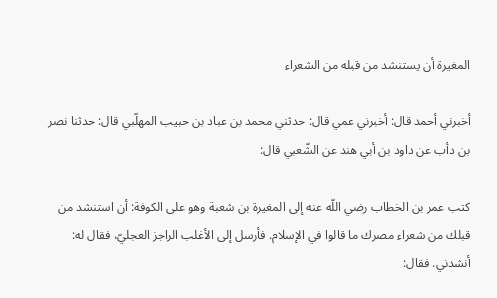المغيرة أن يستنشد من قبله من الشعراء

أخبرني أحمد قال: أخبرني عمي قال: حدثني محمد بن عباد بن حبيب المهلّبي قال: حدثنا نصر بن دأب عن داود بن أبي هند عن الشّعبي قال:

كتب عمر بن الخطاب رضي اللّه عنه إلى المغيرة بن شعبة وهو على الكوفة: أن استنشد من قبلك من شعراء مصرك ما قالوا في الإسلام. فأرسل إلى الأغلب الراجز العجليّ، فقال له: أنشدني. فقال: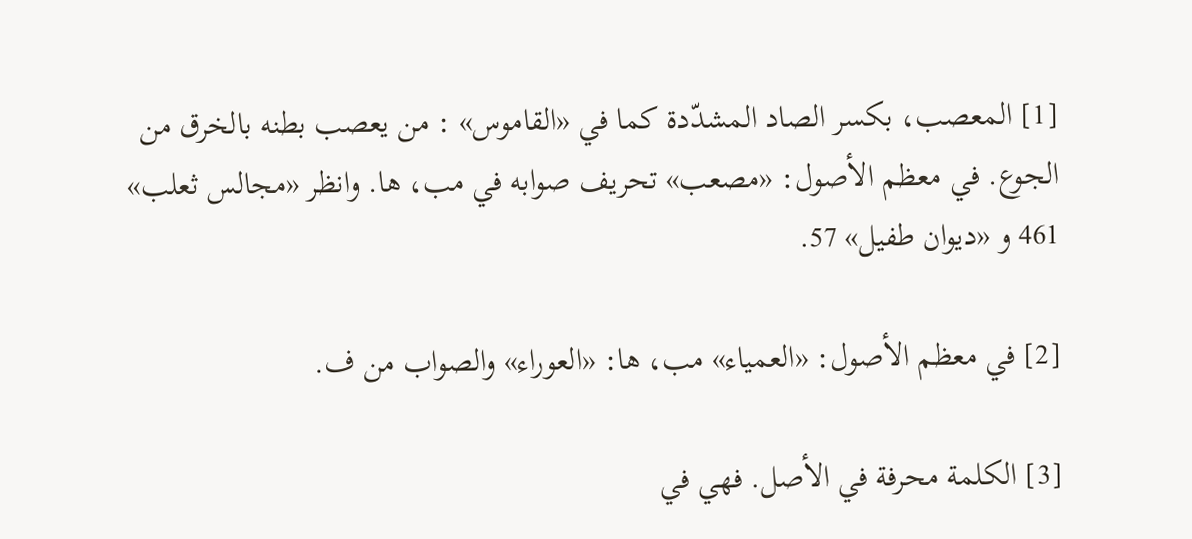[1] المعصب، بكسر الصاد المشدّدة كما في «القاموس» : من يعصب بطنه بالخرق من الجوع. في معظم الأصول: «مصعب» تحريف صوابه في مب، ها. وانظر «مجالس ثعلب» 461 و «ديوان طفيل» 57.

[2] في معظم الأصول: «العمياء» مب، ها: «العوراء» والصواب من ف.

[3] الكلمة محرفة في الأصل. فهي في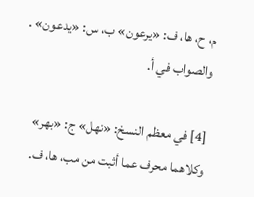م، ح، ها، ف: «يرعون» ب، س: «يدعون» . والصواب في أ.

[4] في معظم النسخ: «نهل» ج: «بهر» وكلاهما محرف عما أثبت من مب، ها، ف.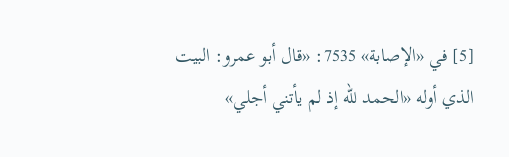[5] في «الإصابة» 7535: «قال أبو عمرو: البيت الذي أوله «الحمد للّه إذ لم يأتني أجلي»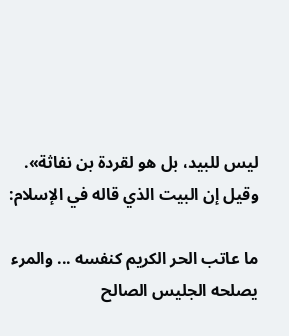ليس للبيد، بل هو لقردة بن نفاثة». وقيل إن البيت الذي قاله في الإسلام:

ما عاتب الحر الكريم كنفسه ... والمرء يصلحه الجليس الصالح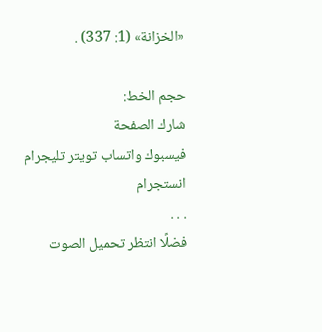«الخزانة» (1: 337) .

حجم الخط:
شارك الصفحة
فيسبوك واتساب تويتر تليجرام انستجرام
. . .
فضلًا انتظر تحميل الصوت